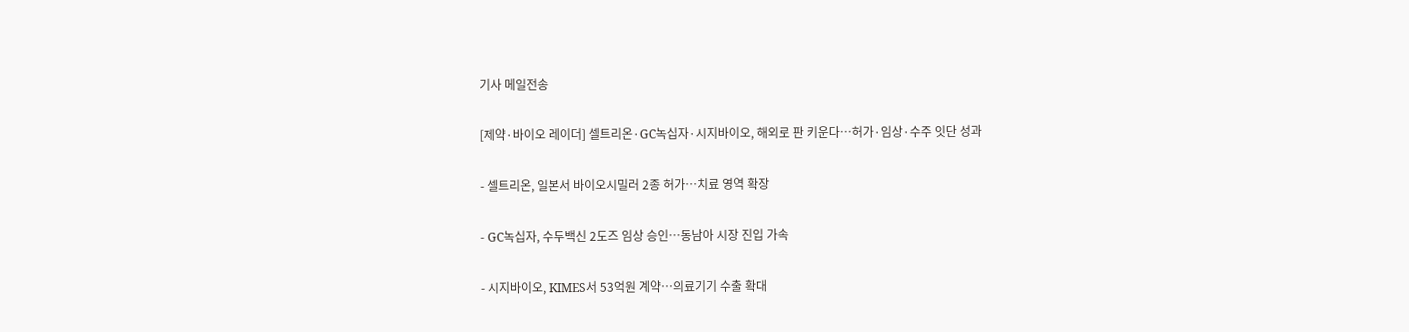기사 메일전송

[제약·바이오 레이더] 셀트리온·GC녹십자·시지바이오, 해외로 판 키운다…허가·임상·수주 잇단 성과

- 셀트리온, 일본서 바이오시밀러 2종 허가…치료 영역 확장

- GC녹십자, 수두백신 2도즈 임상 승인…동남아 시장 진입 가속

- 시지바이오, KIMES서 53억원 계약…의료기기 수출 확대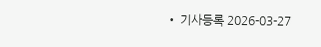• 기사등록 2026-03-27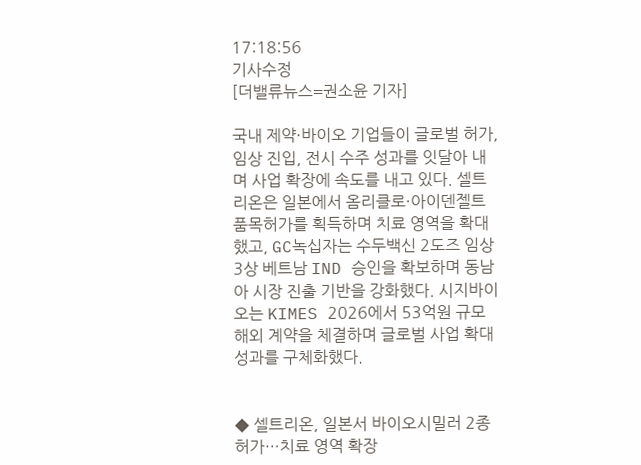17:18:56
기사수정
[더밸류뉴스=권소윤 기자]

국내 제약·바이오 기업들이 글로벌 허가, 임상 진입, 전시 수주 성과를 잇달아 내며 사업 확장에 속도를 내고 있다. 셀트리온은 일본에서 옴리클로·아이덴젤트 품목허가를 획득하며 치료 영역을 확대했고, GC녹십자는 수두백신 2도즈 임상 3상 베트남 IND 승인을 확보하며 동남아 시장 진출 기반을 강화했다. 시지바이오는 KIMES 2026에서 53억원 규모 해외 계약을 체결하며 글로벌 사업 확대 성과를 구체화했다.


◆ 셀트리온, 일본서 바이오시밀러 2종 허가…치료 영역 확장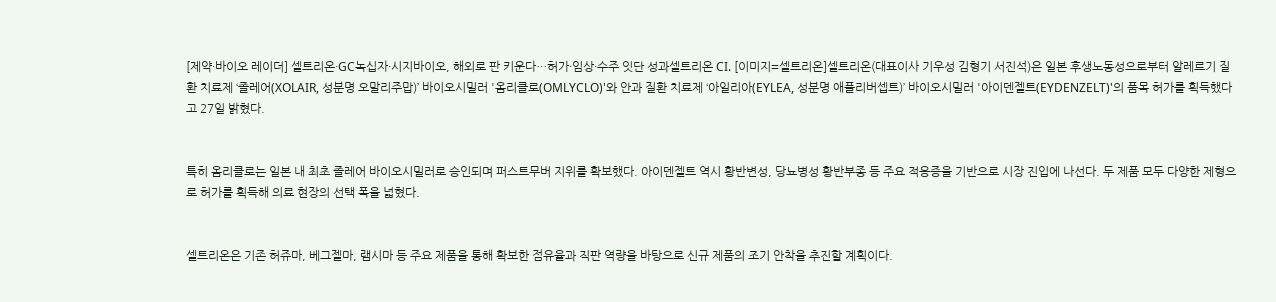[제약·바이오 레이더] 셀트리온·GC녹십자·시지바이오, 해외로 판 키운다…허가·임상·수주 잇단 성과셀트리온 CI. [이미지=셀트리온]셀트리온(대표이사 기우성 김형기 서진석)은 일본 후생노동성으로부터 알레르기 질환 치료제 ‘졸레어(XOLAIR, 성분명 오말리주맙)’ 바이오시밀러 '옴리클로(OMLYCLO)'와 안과 질환 치료제 ‘아일리아(EYLEA, 성분명 애플리버셉트)’ 바이오시밀러 '아이덴젤트(EYDENZELT)'의 품목 허가를 획득했다고 27일 밝혔다.


특히 옴리클로는 일본 내 최초 졸레어 바이오시밀러로 승인되며 퍼스트무버 지위를 확보했다. 아이덴젤트 역시 황반변성, 당뇨병성 황반부종 등 주요 적응증을 기반으로 시장 진입에 나선다. 두 제품 모두 다양한 제형으로 허가를 획득해 의료 현장의 선택 폭을 넓혔다.


셀트리온은 기존 허쥬마, 베그젤마, 램시마 등 주요 제품을 통해 확보한 점유율과 직판 역량을 바탕으로 신규 제품의 조기 안착을 추진할 계획이다.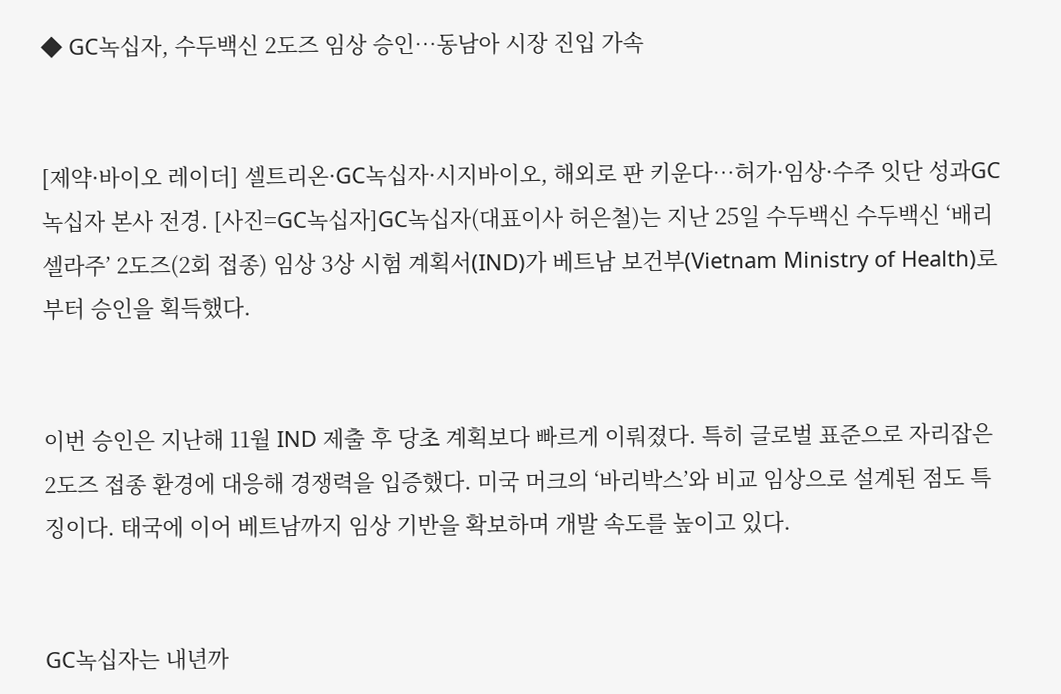◆ GC녹십자, 수두백신 2도즈 임상 승인…동남아 시장 진입 가속


[제약·바이오 레이더] 셀트리온·GC녹십자·시지바이오, 해외로 판 키운다…허가·임상·수주 잇단 성과GC녹십자 본사 전경. [사진=GC녹십자]GC녹십자(대표이사 허은철)는 지난 25일 수두백신 수두백신 ‘배리셀라주’ 2도즈(2회 접종) 임상 3상 시험 계획서(IND)가 베트남 보건부(Vietnam Ministry of Health)로부터 승인을 획득했다.


이번 승인은 지난해 11월 IND 제출 후 당초 계획보다 빠르게 이뤄졌다. 특히 글로벌 표준으로 자리잡은 2도즈 접종 환경에 대응해 경쟁력을 입증했다. 미국 머크의 ‘바리박스’와 비교 임상으로 설계된 점도 특징이다. 태국에 이어 베트남까지 임상 기반을 확보하며 개발 속도를 높이고 있다.


GC녹십자는 내년까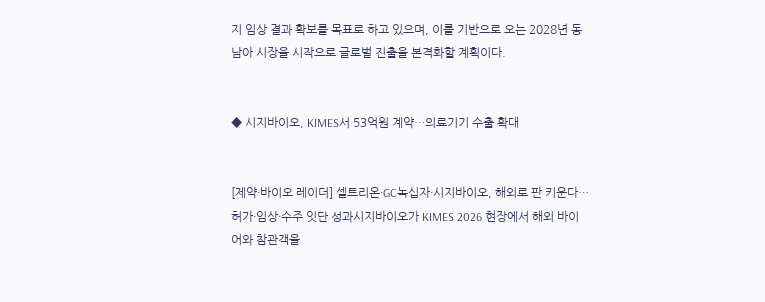지 임상 결과 확보를 목표로 하고 있으며, 이를 기반으로 오는 2028년 동남아 시장을 시작으로 글로벌 진출을 본격화할 계획이다.


◆ 시지바이오, KIMES서 53억원 계약…의료기기 수출 확대


[제약·바이오 레이더] 셀트리온·GC녹십자·시지바이오, 해외로 판 키운다…허가·임상·수주 잇단 성과시지바이오가 KIMES 2026 현장에서 해외 바이어와 참관객을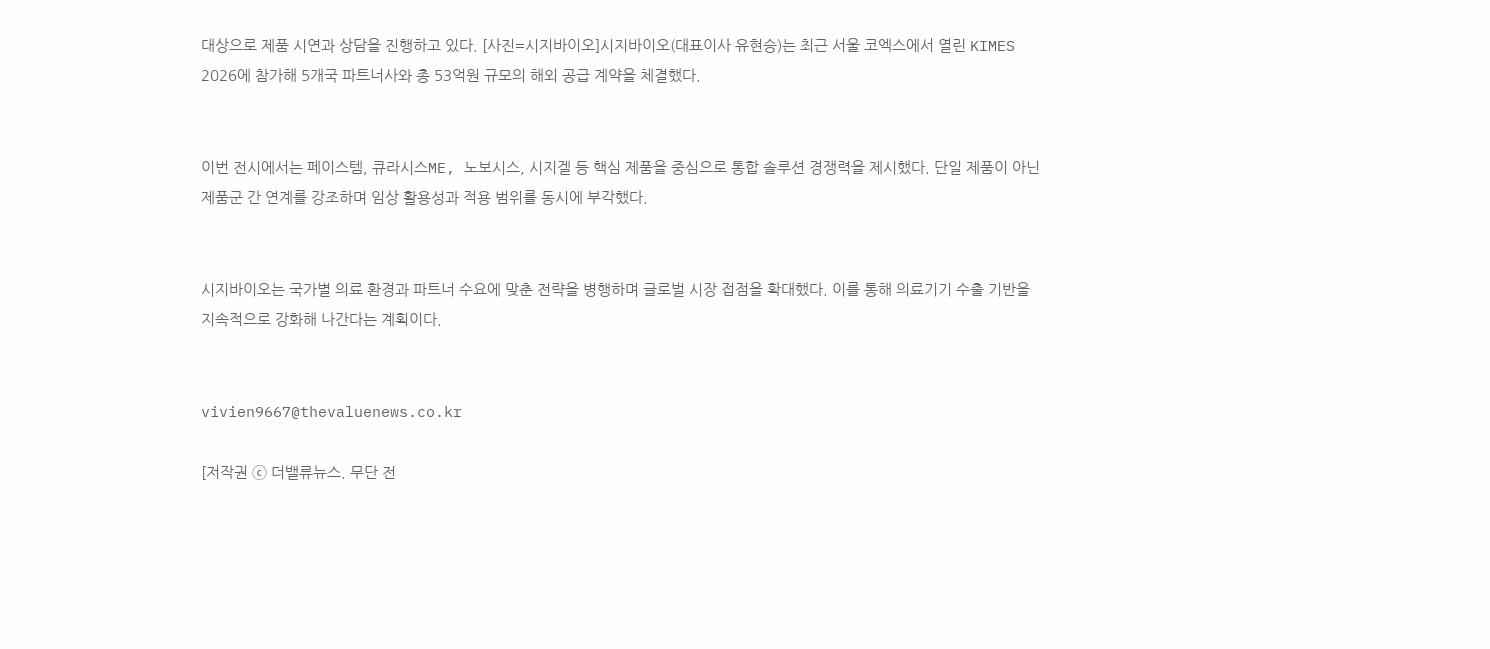대상으로 제품 시연과 상담을 진행하고 있다. [사진=시지바이오]시지바이오(대표이사 유현승)는 최근 서울 코엑스에서 열린 KIMES 2026에 참가해 5개국 파트너사와 총 53억원 규모의 해외 공급 계약을 체결했다.


이번 전시에서는 페이스템, 큐라시스ME, 노보시스, 시지겔 등 핵심 제품을 중심으로 통합 솔루션 경쟁력을 제시했다. 단일 제품이 아닌 제품군 간 연계를 강조하며 임상 활용성과 적용 범위를 동시에 부각했다.


시지바이오는 국가별 의료 환경과 파트너 수요에 맞춘 전략을 병행하며 글로벌 시장 접점을 확대했다. 이를 통해 의료기기 수출 기반을 지속적으로 강화해 나간다는 계획이다.


vivien9667@thevaluenews.co.kr

[저작권 ⓒ 더밸류뉴스. 무단 전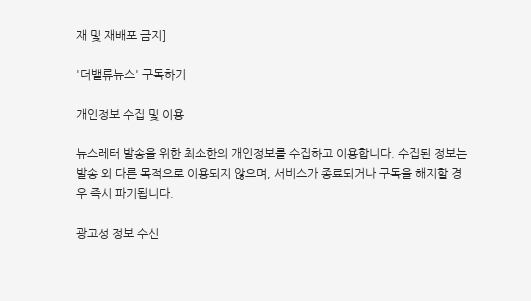재 및 재배포 금지]

'더밸류뉴스' 구독하기

개인정보 수집 및 이용

뉴스레터 발송을 위한 최소한의 개인정보를 수집하고 이용합니다. 수집된 정보는 발송 외 다른 목적으로 이용되지 않으며, 서비스가 종료되거나 구독을 해지할 경우 즉시 파기됩니다.

광고성 정보 수신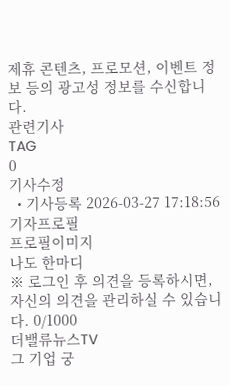제휴 콘텐츠, 프로모션, 이벤트 정보 등의 광고성 정보를 수신합니다.
관련기사
TAG
0
기사수정
  • 기사등록 2026-03-27 17:18:56
기자프로필
프로필이미지
나도 한마디
※ 로그인 후 의견을 등록하시면, 자신의 의견을 관리하실 수 있습니다. 0/1000
더밸류뉴스TV
그 기업 궁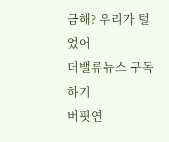금해? 우리가 털었어
더밸류뉴스 구독하기
버핏연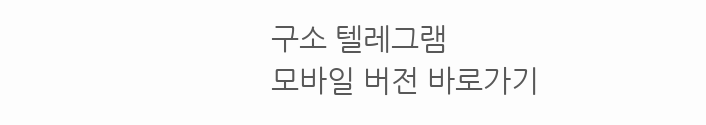구소 텔레그램
모바일 버전 바로가기